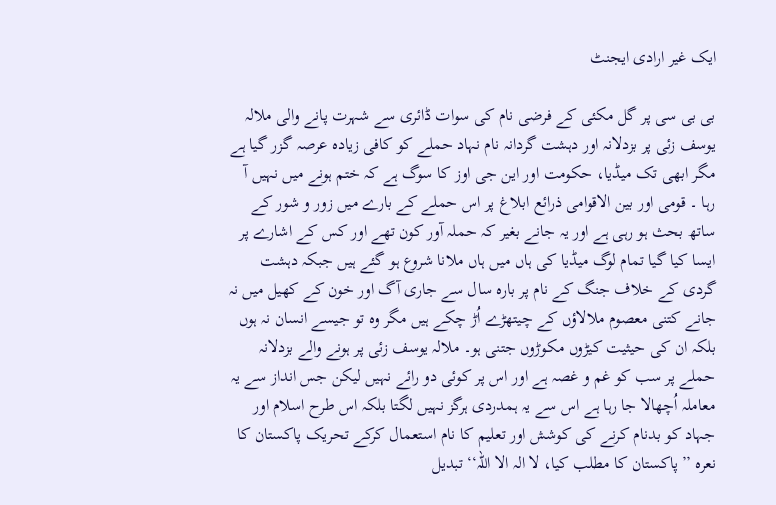ایک غیر ارادی ایجنٹ

بی بی سی پر گل مکئی کے فرضی نام کی سوات ڈائری سے شہرت پانے والی ملالہ یوسف زئی پر بزدلانہ اور دہشت گردانہ نام نہاد حملے کو کافی زیادہ عرصہ گزر گیا ہے مگر ابھی تک میڈیا، حکومت اور این جی اوز کا سوگ ہے کہ ختم ہونے میں نہیں آ رہا ۔ قومی اور بین الاقوامی ذرائع ابلاغ پر اس حملے کے بارے میں زور و شور کے ساتھ بحث ہو رہی ہے اور یہ جانے بغیر کہ حملہ آور کون تھے اور کس کے اشارے پر ایسا کیا گیا تمام لوگ میڈیا کی ہاں میں ہاں ملانا شروع ہو گئے ہیں جبکہ دہشت گردی کے خلاف جنگ کے نام پر بارہ سال سے جاری آگ اور خون کے کھیل میں نہ جانے کتنی معصوم ملالاؤں کے چیتھڑے اُڑ چکے ہیں مگر وہ تو جیسے انسان نہ ہوں بلکہ ان کی حیثیت کیڑوں مکوڑوں جتنی ہو۔ ملالہ یوسف زئی پر ہونے والے بزدلانہ حملے پر سب کو غم و غصہ ہے اور اس پر کوئی دو رائے نہیں لیکن جس انداز سے یہ معاملہ اُچھالا جا رہا ہے اس سے یہ ہمدردی ہرگز نہیں لگتا بلکہ اس طرح اسلام اور جہاد کو بدنام کرنے کی کوشش اور تعلیم کا نام استعمال کرکے تحریک پاکستان کا نعرہ ’’پاکستان کا مطلب کیا، لا الہ الا اللہ‘‘ تبدیل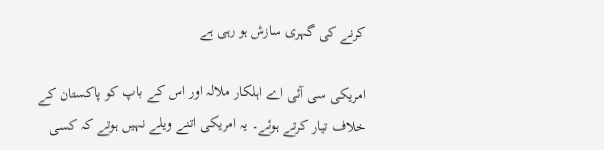کرنے کی گہری سازش ہو رہی ہے

امریکی سی آئی اے اہلکار ملالہ اور اس کے باپ کو پاکستان کے خلاف تیار کرتے ہوئے۔ یہ امریکی اتنے ویلے نہیں ہوتے کہ کسی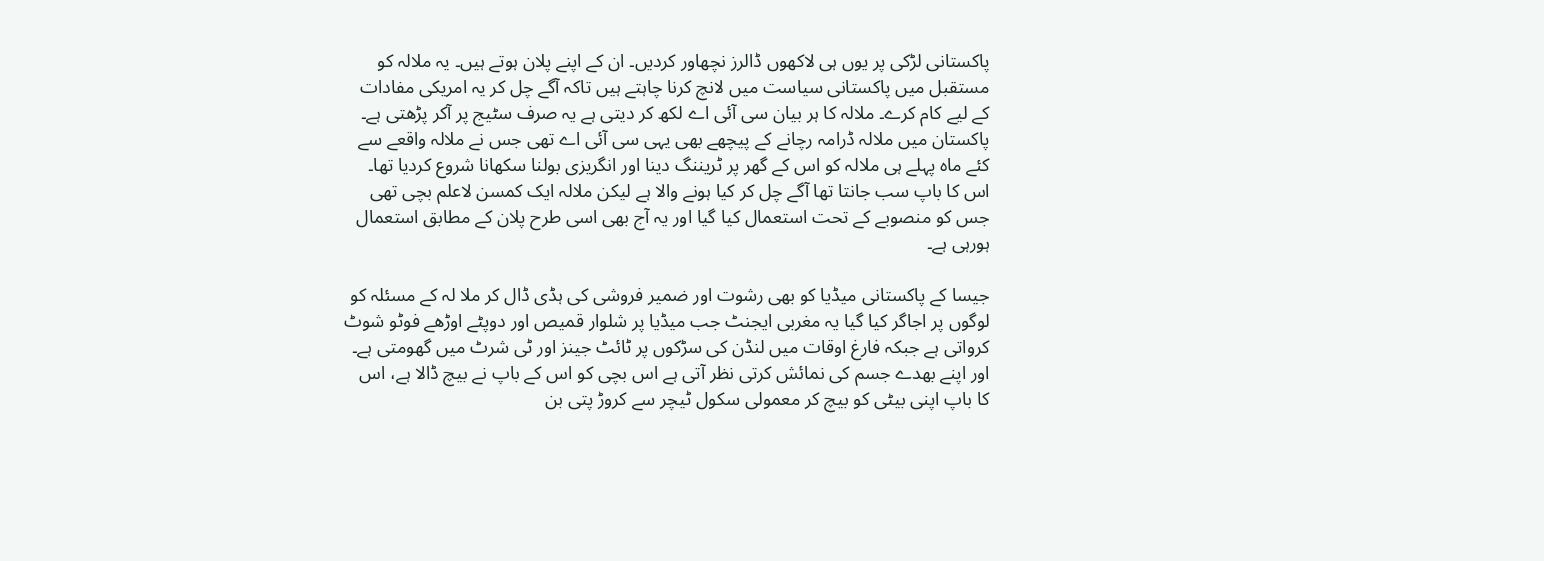پاکستانی لڑکی پر یوں ہی لاکھوں ڈالرز نچھاور کردیں۔ ان کے اپنے پلان ہوتے ہیں۔ یہ ملالہ کو مستقبل میں پاکستانی سیاست میں لانچ کرنا چاہتے ہیں تاکہ آگے چل کر یہ امریکی مفادات کے لیے کام کرے۔ ملالہ کا ہر بیان سی آئی اے لکھ کر دیتی ہے یہ صرف سٹیج پر آکر پڑھتی ہے۔ پاکستان میں ملالہ ڈرامہ رچانے کے پیچھے بھی یہی سی آئی اے تھی جس نے ملالہ واقعے سے کئے ماہ پہلے ہی ملالہ کو اس کے گھر پر ٹریننگ دینا اور انگریزی بولنا سکھانا شروع کردیا تھا۔ اس کا باپ سب جانتا تھا آگے چل کر کیا ہونے والا ہے لیکن ملالہ ایک کمسن لاعلم بچی تھی جس کو منصوبے کے تحت استعمال کیا گیا اور یہ آج بھی اسی طرح پلان کے مطابق استعمال ہورہی ہے۔

جیسا کے پاکستانی میڈیا کو بھی رشوت اور ضمیر فروشی کی ہڈی ڈال کر ملا لہ کے مسئلہ کو لوگوں پر اجاگر کیا گیا یہ مغربی ایجنٹ جب میڈیا پر شلوار قمیص اور دوپٹے اوڑھے فوٹو شوٹ کرواتی ہے جبکہ فارغ اوقات میں لنڈن کی سڑکوں پر ٹائٹ جینز اور ٹی شرٹ میں گھومتی ہے۔ اور اپنے بھدے جسم کی نمائش کرتی نظر آتی ہے اس بچی کو اس کے باپ نے بیچ ڈالا ہے، اس کا باپ اپنی بیٹی کو بیچ کر معمولی سکول ٹیچر سے کروڑ پتی بن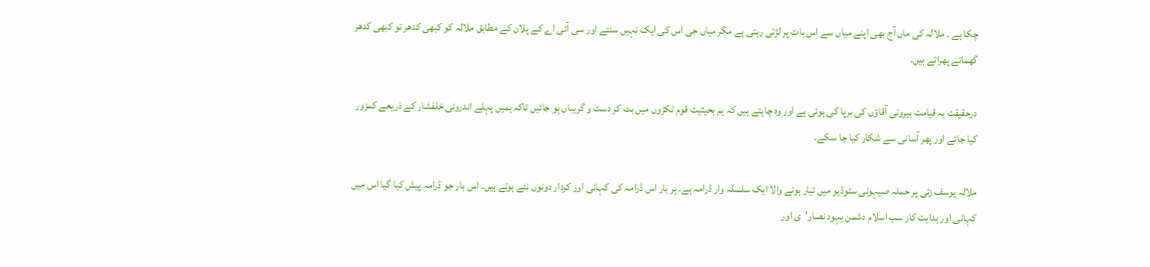چکا ہے ۔ ملالہ کی ماں آج بھی اپنے میاں سے اس بات پر لڑتی رہتی ہے مگر میاں جی اس کی ایک نہیں سنتے اور سی آئی اے کے پلان کے مطابق ملالہ کو کبھی کدھر تو کبھی کدھر گھماتے پھراتے ہیں۔

درحقیقت یہ قیامت بیرونی آقاؤں کی برپا کی ہوئی ہے اور وہ چاہتے ہیں کہ ہم بحیثیت قوم ٹکڑوں میں بٹ کر دست و گریباں ہو جائیں تاکہ ہمیں پہلے اندرونی خلفشار کے ذریعے کمزور کیا جائے اور پھر آسانی سے شکار کیا جا سکے۔

ملالہ یوسف زئی پر حملہ صیہونی سٹوڈیو میں تیار ہونے والا ایک سلسلہ وار ڈرامہ ہے۔ ہر بار اس ڈرامہ کی کہانی اور کردار دونوں نئے ہوتے ہیں۔ اس بار جو ڈرامہ پیش کیا گیا اس میں کہانی اور ہدایت کار سب اسلام دشمن یہود نصار'ی اور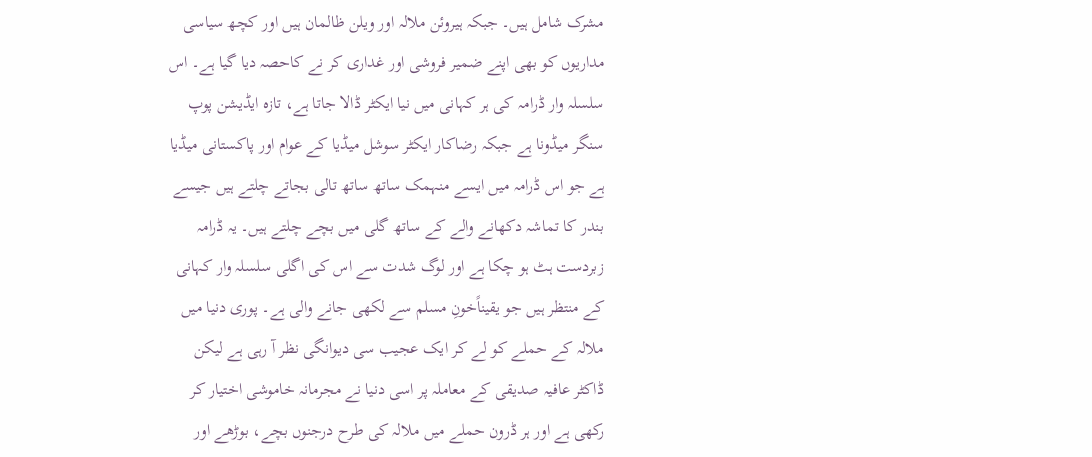مشرک شامل ہیں۔ جبکہ ہیروئن ملالہ اور ویلن ظالمان ہیں اور کچھ سیاسی مداریوں کو بھی اپنے ضمیر فروشی اور غداری کر نے کاحصہ دیا گیا ہے۔ اس سلسلہ وار ڈرامہ کی ہر کہانی میں نیا ایکٹر ڈالا جاتا ہے، تازہ ایڈیشن پوپ سنگر میڈونا ہے جبکہ رضاکار ایکٹر سوشل میڈیا کے عوام اور پاکستانی میڈیا ہے جو اس ڈرامہ میں ایسے منہمک ساتھ ساتھ تالی بجاتے چلتے ہیں جیسے بندر کا تماشہ دکھانے والے کے ساتھ گلی میں بچے چلتے ہیں۔ یہ ڈرامہ زبردست ہٹ ہو چکا ہے اور لوگ شدت سے اس کی اگلی سلسلہ وار کہانی کے منتظر ہیں جو یقیناًخونِ مسلم سے لکھی جانے والی ہے۔ پوری دنیا میں ملالہ کے حملے کو لے کر ایک عجیب سی دیوانگی نظر آ رہی ہے لیکن ڈاکٹر عافیہ صدیقی کے معاملہ پر اسی دنیا نے مجرمانہ خاموشی اختیار کر رکھی ہے اور ہر ڈرون حملے میں ملالہ کی طرح درجنوں بچے، بوڑھے اور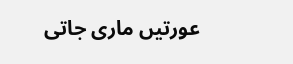عورتیں ماری جاتی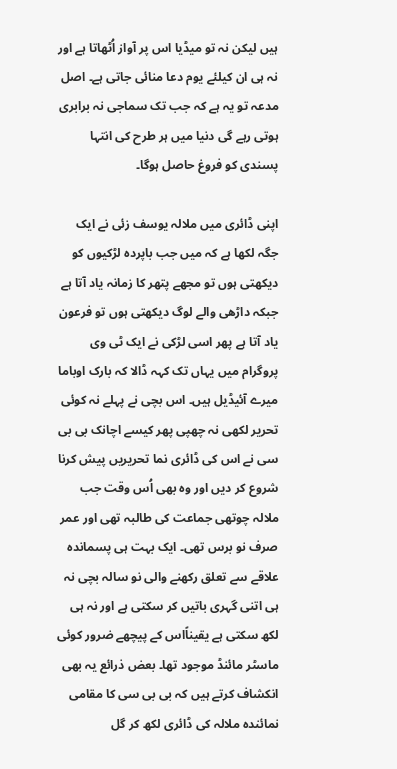ہیں لیکن نہ تو میڈیا اس پر آواز اُٹھاتا ہے اور نہ ہی ان کیلئے یوم دعا منائی جاتی ہے۔ اصل مدعہ تو یہ ہے کہ جب تک سماجی نہ برابری ہوتی رہے گی دنیا میں ہر طرح کی انتہا پسندی کو فروغ حاصل ہوگا۔

اپنی ڈائری میں ملالہ یوسف زئی نے ایک جگہ لکھا ہے کہ میں جب باپردہ لڑکیوں کو دیکھتی ہوں تو مجھے پتھر کا زمانہ یاد آتا ہے جبکہ داڑھی والے لوگ دیکھتی ہوں تو فرعون یاد آتا ہے پھر اسی لڑکی نے ایک ٹی وی پروگرام میں یہاں تک کہہ ڈالا کہ بارک اوباما میرے آئیڈیل ہیں۔ اس بچی نے پہلے نہ کوئی تحریر لکھی نہ چھپی پھر کیسے اچانک بی بی سی نے اس کی ڈائری نما تحریریں پیش کرنا شروع کر دیں اور وہ بھی اُس وقت جب ملالہ چوتھی جماعت کی طالبہ تھی اور عمر صرف نو برس تھی۔ ایک بہت ہی پسماندہ علاقے سے تعلق رکھنے والی نو سالہ بچی نہ ہی اتنی گہری باتیں کر سکتی ہے اور نہ ہی لکھ سکتی ہے یقیناًاس کے پیچھے ضرور کوئی ماسٹر مائنڈ موجود تھا۔ بعض ذرائع یہ بھی انکشاف کرتے ہیں کہ بی بی سی کا مقامی نمائندہ ملالہ کی ڈائری لکھ کر گل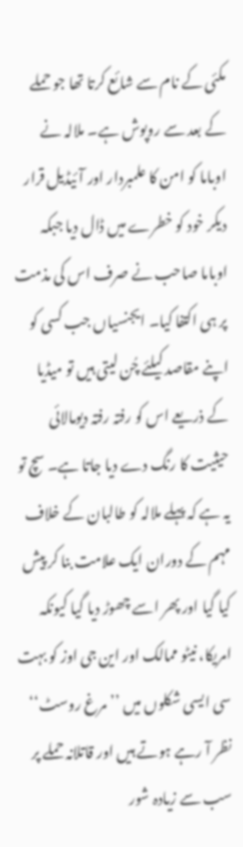مکئی کے نام سے شائع کرتا تھا جو حملے کے بعد سے روپوش ہے۔ ملالہ نے اوباما کو امن کا علمبردار اور آئیڈیل قرار دیکر خود کو خطرے میں ڈال دیا جبکہ اوباما صاحب نے صرف اس کی مذمت پر ہی اکتفا کیا۔ ایجنسیاں جب کسی کو اپنے مقاصد کیلئے چُن لیتی ہیں تو میڈیا کے ذریعے اس کو رفتہ رفتہ دیومالائی حیثیت کا رنگ دے دیا جاتا ہے۔ سچ تو یہ ہے کہ پہلے ملالہ کو طالبان کے خلاف مہم کے دوران ایک علامت بنا کر پیش کیا گیا اور پھر اسے چھوڑ دیا گیا کیونکہ امریکا، نیٹو ممالک اور این جی اوز کو بہت سی ایسی شکلوں میں ’’مرغ روسٹ‘‘ نظر آ رہے ہوتے ہیں اور قاتلانہ حملے پر سب سے زیادہ شور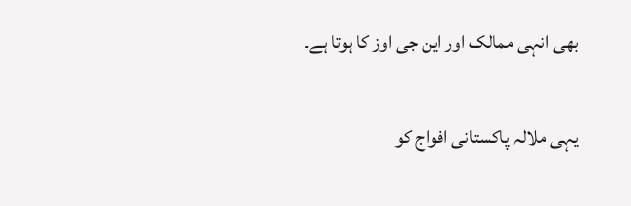بھی انہی ممالک اور این جی اوز کا ہوتا ہے۔

یہی ملالہ پاکستانی افواج کو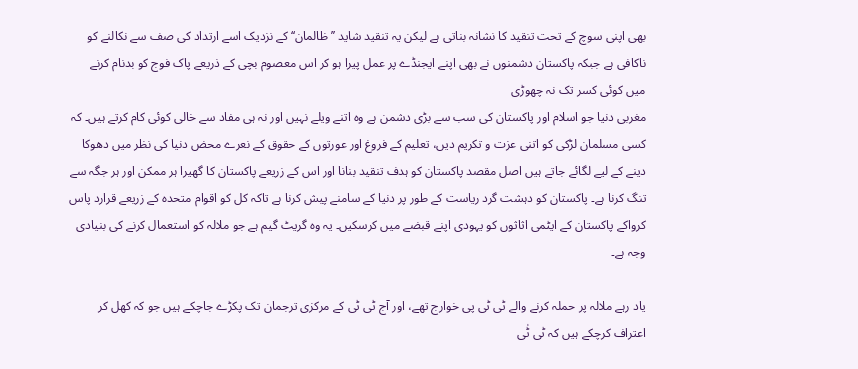بھی اپنی سوچ کے تحت تنقید کا نشانہ بناتی ہے لیکن یہ تنقید شاید ’’ظالمان‘‘ کے نزدیک اسے ارتداد کی صف سے نکالنے کو ناکافی ہے جبکہ پاکستان دشمنوں نے بھی اپنے ایجنڈے پر عمل پیرا ہو کر اس معصوم بچی کے ذریعے پاک فوج کو بدنام کرنے میں کوئی کسر تک نہ چھوڑی
مغربی دنیا جو اسلام اور پاکستان کی سب سے بڑی دشمن ہے وہ اتنے ویلے نہیں اور نہ ہی مفاد سے خالی کوئی کام کرتے ہیں۔ کہ کسی مسلمان لڑکی کو اتنی عزت و تکریم دیں، تعلیم کے فروغ اور عورتوں کے حقوق کے نعرے محض دنیا کی نظر میں دھوکا دینے کے لیے لگائے جاتے ہیں اصل مقصد پاکستان کو ہدف تنقید بنانا اور اس کے زریعے پاکستان کا گھیرا ہر ممکن اور ہر جگہ سے تنگ کرنا ہے۔ پاکستان کو دہشت گرد ریاست کے طور پر دنیا کے سامنے پیش کرنا ہے تاکہ کل کو اقوام متحدہ کے زریعے قرارد پاس کرواکے پاکستان کے ایٹمی اثاثوں کو یہودی اپنے قبضے میں کرسکیں۔ یہ وہ گریٹ گیم ہے جو ملالہ کو استعمال کرنے کی بنیادی وجہ ہے۔

یاد رہے ملالہ پر حملہ کرنے والے ٹی ٹی پی خوارج تھے، اور آج ٹی ٹی کے مرکزی ترجمان تک پکڑے جاچکے ہیں جو کہ کھل کر اعتراف کرچکے ہیں کہ ٹی ٹٰی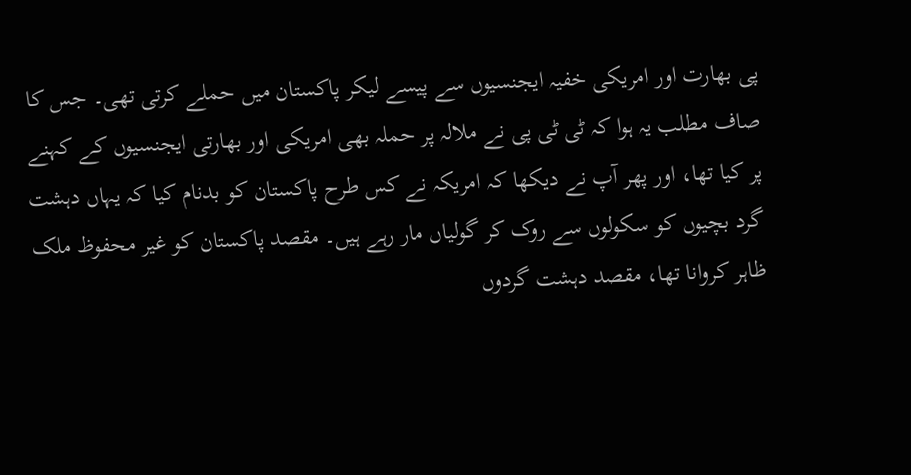پی بھارت اور امریکی خفیہ ایجنسیوں سے پیسے لیکر پاکستان میں حملے کرتی تھی۔ جس کا صاف مطلب یہ ہوا کہ ٹی ٹی پی نے ملالہ پر حملہ بھی امریکی اور بھارتی ایجنسیوں کے کہنے پر کیا تھا، اور پھر آپ نے دیکھا کہ امریکہ نے کس طرح پاکستان کو بدنام کیا کہ یہاں دہشت گرد بچیوں کو سکولوں سے روک کر گولیاں مار رہے ہیں۔ مقصد پاکستان کو غیر محفوظ ملک ظاہر کروانا تھا، مقصد دہشت گردوں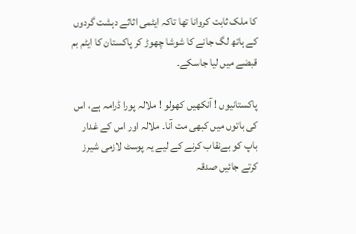کا ملک ثابت کروانا تھا تاکہ ایٹمی اثاثے دہشت گردوں کے ہاتھ لگ جانے کا شوشا چھوڑ کر پاکستان کا ایٹم بم قبضے میں لیا جاسکے۔

پاکستانیوں ! آنکھیں کھولو ! ملالہ پورا ڈرامہ ہے، اس کی باتوں میں کبھی مت آنا۔ ملالہ اور اس کے غدار باپ کو بےنقاب کرنے کے لیے یہ پوسٹ لازمی شیرز کرتے جائیں صدقہ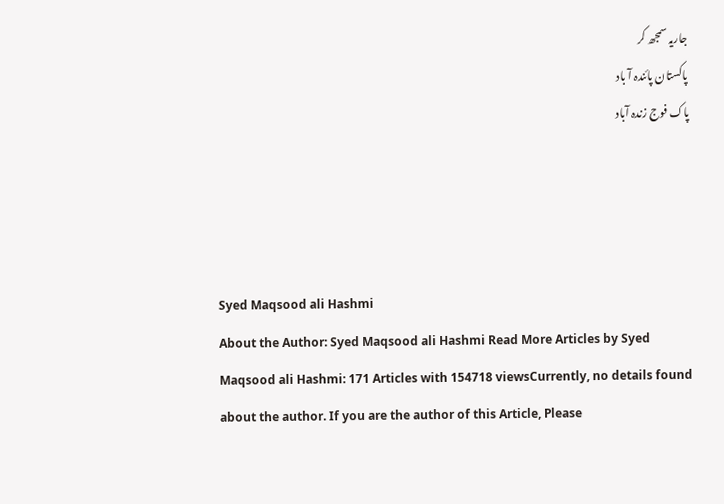جاریہ سمجھ کر
پاکستان پائندہ آ باد
پاک فوج زندہ آباد




Syed Maqsood ali Hashmi
About the Author: Syed Maqsood ali Hashmi Read More Articles by Syed Maqsood ali Hashmi: 171 Articles with 154718 viewsCurrently, no details found about the author. If you are the author of this Article, Please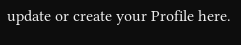update or create your Profile here.